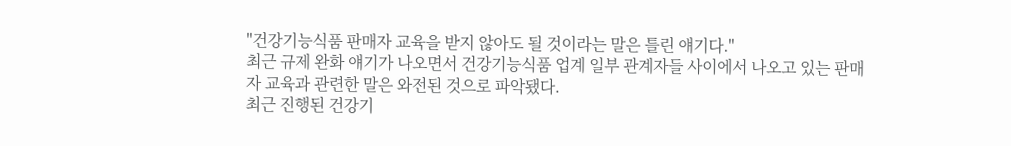"건강기능식품 판매자 교육을 받지 않아도 될 것이라는 말은 틀린 얘기다."
최근 규제 완화 얘기가 나오면서 건강기능식품 업계 일부 관계자들 사이에서 나오고 있는 판매자 교육과 관련한 말은 와전된 것으로 파악됐다.
최근 진행된 건강기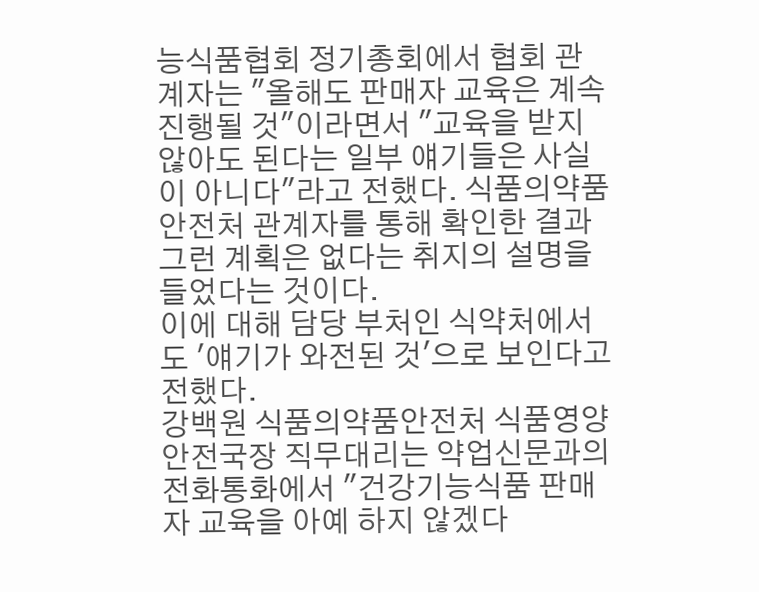능식품협회 정기총회에서 협회 관계자는 "올해도 판매자 교육은 계속 진행될 것"이라면서 "교육을 받지 않아도 된다는 일부 얘기들은 사실이 아니다"라고 전했다. 식품의약품안전처 관계자를 통해 확인한 결과 그런 계획은 없다는 취지의 설명을 들었다는 것이다.
이에 대해 담당 부처인 식약처에서도 '얘기가 와전된 것'으로 보인다고 전했다.
강백원 식품의약품안전처 식품영양안전국장 직무대리는 약업신문과의 전화통화에서 "건강기능식품 판매자 교육을 아예 하지 않겠다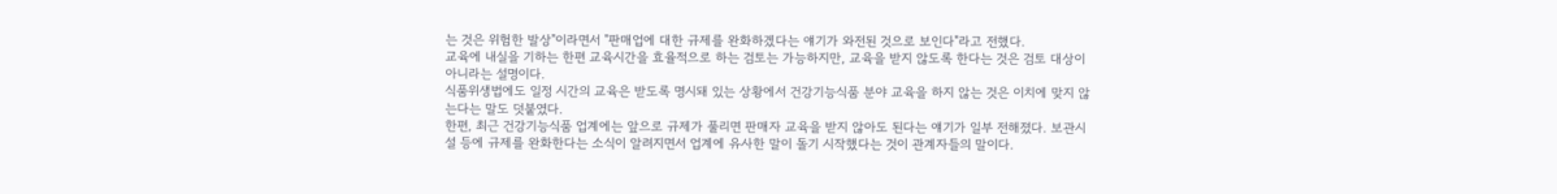는 것은 위험한 발상"이라면서 "판매업에 대한 규제를 완화하겠다는 얘기가 와전된 것으로 보인다"라고 전했다.
교육에 내실을 기하는 한편 교육시간을 효율적으로 하는 검토는 가능하지만, 교육을 받지 않도록 한다는 것은 검토 대상이 아니라는 설명이다.
식품위생법에도 일정 시간의 교육은 받도록 명시돼 있는 상황에서 건강기능식품 분야 교육을 하지 않는 것은 이치에 맞지 않는다는 말도 덧붙였다.
한편, 최근 건강기능식품 업계에는 앞으로 규제가 풀리면 판매자 교육을 받지 않아도 된다는 얘기가 일부 전해졌다. 보관시설 등에 규제를 완화한다는 소식이 알려지면서 업계에 유사한 말이 돌기 시작했다는 것이 관계자들의 말이다.